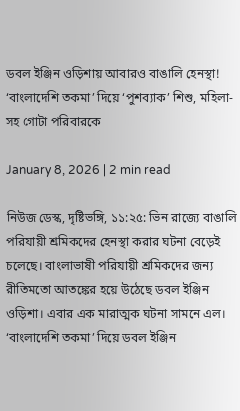ডবল ইঞ্জিন ওড়িশায় আবারও বাঙালি হেনস্থা! ‘বাংলাদেশি তকমা’ দিয়ে ‘পুশব্যাক’ শিশু, মহিলা-সহ গোটা পরিবারকে

January 8, 2026 | 2 min read

নিউজ ডেস্ক, দৃষ্টিভঙ্গি, ১১:২৫: ভিন রাজ্যে বাঙালি পরিযায়ী শ্রমিকদের হেনস্থা করার ঘটনা বেড়েই চলেছে। বাংলাভাষী পরিযায়ী শ্রমিকদের জন্য রীতিমতো আতঙ্কের হয়ে উঠেছে ডবল ইঞ্জিন ওড়িশা। এবার এক মারাত্মক ঘটনা সামনে এল। ‘বাংলাদেশি তকমা’ দিয়ে ডবল ইঞ্জিন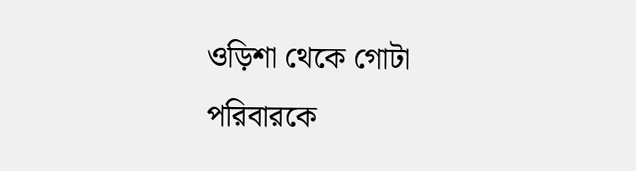ওড়িশা থেকে গোটা পরিবারকে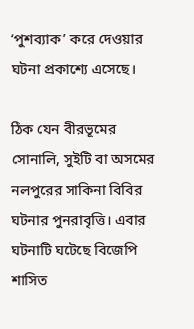‘পুশব্যাক’ করে দেওয়ার ঘটনা প্রকাশ্যে এসেছে।

ঠিক যেন বীরভূমের সোনালি, সুইটি বা অসমের নলপুরের সাকিনা বিবির ঘটনার পুনরাবৃত্তি। এবার ঘটনাটি ঘটেছে বিজেপি শাসিত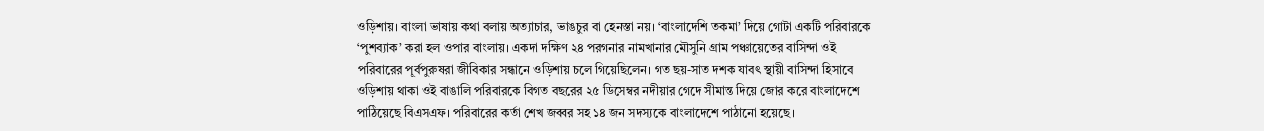ওড়িশায়। বাংলা ভাষায় কথা বলায় অত্যাচার, ভাঙচুর বা হেনস্তা নয়। ‘বাংলাদেশি তকমা’ দিয়ে গোটা একটি পরিবারকে ‘পুশব্যাক’ করা হল ওপার বাংলায়। একদা দক্ষিণ ২৪ পরগনার নামখানার মৌসুনি গ্রাম পঞ্চায়েতের বাসিন্দা ওই পরিবারের পূর্বপুরুষরা জীবিকার সন্ধানে ওড়িশায় চলে গিয়েছিলেন। গত ছয়-সাত দশক যাবৎ স্থায়ী বাসিন্দা হিসাবে ওড়িশায় থাকা ওই বাঙালি পরিবারকে বিগত বছরের ২৫ ডিসেম্বর নদীয়ার গেদে সীমান্ত দিয়ে জোর করে বাংলাদেশে পাঠিয়েছে বিএসএফ। পরিবারের কর্তা শেখ জব্বর সহ ১৪ জন সদস্যকে বাংলাদেশে পাঠানো হয়েছে।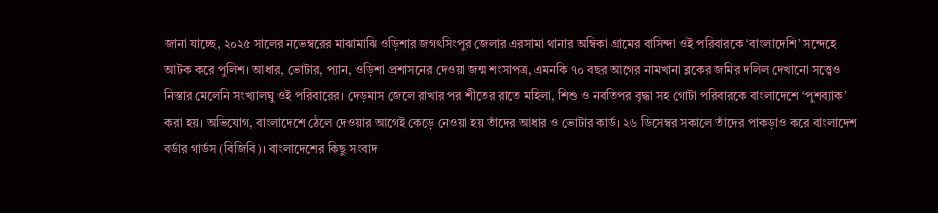জানা যাচ্ছে, ২০২৫ সালের নভেম্বরের মাঝামাঝি ওড়িশার জগৎসিংপুর জেলার এরসামা থানার অম্বিকা গ্রামের বাসিন্দা ওই পরিবারকে ‘বাংলাদেশি’ সন্দেহে আটক করে পুলিশ। আধার, ভোটার, প্যান, ওড়িশা প্রশাসনের দেওয়া জন্ম শংসাপত্র, এমনকি ৭০ বছর আগের নামখানা ব্লকের জমির দলিল দেখানো সত্ত্বেও নিস্তার মেলেনি সংখ্যালঘু ওই পরিবারের। দেড়মাস জেলে রাখার পর শীতের রাতে মহিলা, শিশু ও নবতিপর বৃদ্ধা সহ গোটা পরিবারকে বাংলাদেশে ‘পুশব্যাক’ করা হয়। অভিযোগ, বাংলাদেশে ঠেলে দেওয়ার আগেই কেড়ে নেওয়া হয় তাঁদের আধার ও ভোটার কার্ড। ২৬ ডিসেম্বর সকালে তাঁদের পাকড়াও করে বাংলাদেশ বর্ডার গার্ডস (বিজিবি)। বাংলাদেশের কিছু সংবাদ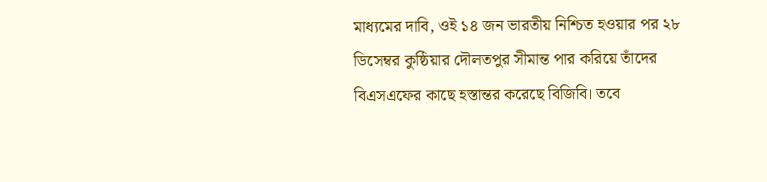মাধ্যমের দাবি, ওই ১৪ জন ভারতীয় নিশ্চিত হওয়ার পর ২৮ ডিসেম্বর কুষ্ঠিয়ার দৌলতপুর সীমান্ত পার করিয়ে তাঁদের বিএসএফের কাছে হস্তান্তর করেছে বিজিবি। তবে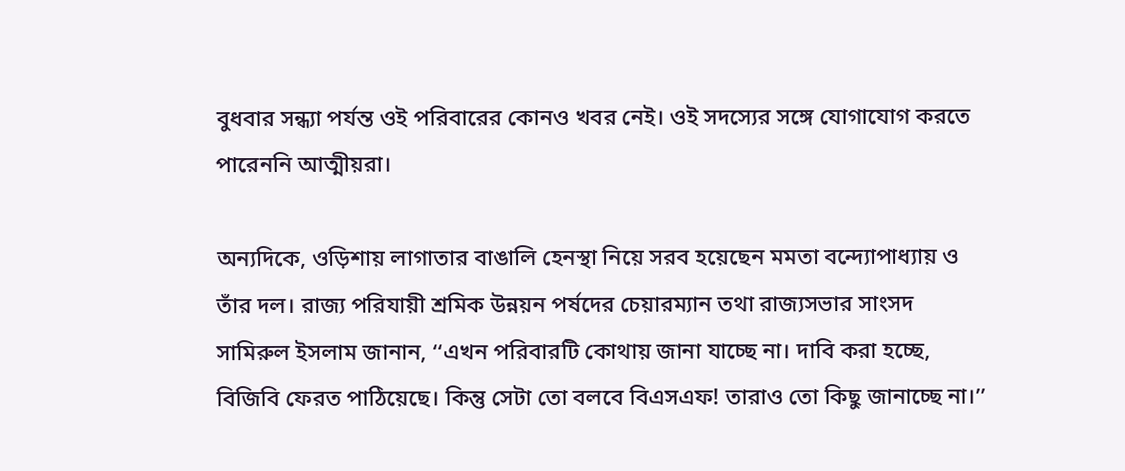বুধবার সন্ধ্যা পর্যন্ত ওই পরিবারের কোনও খবর নেই। ওই সদস্যের সঙ্গে যোগাযোগ করতে পারেননি আত্মীয়রা।

অন্যদিকে, ওড়িশায় লাগাতার বাঙালি হেনস্থা নিয়ে সরব হয়েছেন মমতা বন্দ্যোপাধ্যায় ও তাঁর দল। রাজ্য পরিযায়ী শ্রমিক উন্নয়ন পর্ষদের চেয়ারম্যান তথা রাজ্যসভার সাংসদ সামিরুল ইসলাম জানান, ‘‘এখন পরিবারটি কোথায় জানা যাচ্ছে না। দাবি করা হচ্ছে, বিজিবি ফেরত পাঠিয়েছে। কিন্তু সেটা তো বলবে বিএসএফ! তারাও তো কিছু জানাচ্ছে না।’’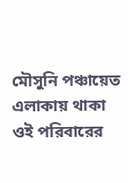মৌসুনি পঞ্চায়েত এলাকায় থাকা ওই পরিবারের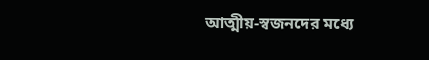আত্মীয়-স্বজনদের মধ্যে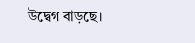উদ্বেগ বাড়ছে।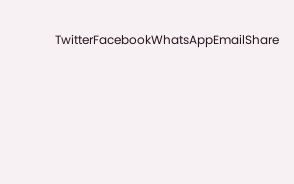TwitterFacebookWhatsAppEmailShare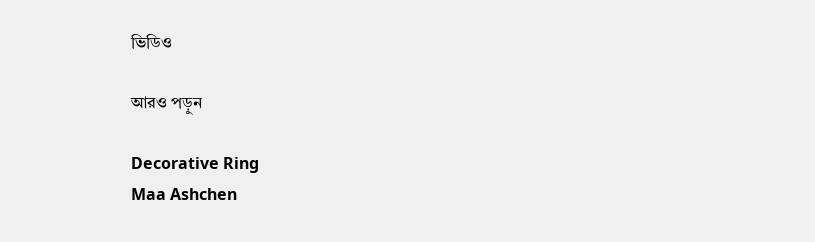ভিডিও

আরও পড়ুন

Decorative Ring
Maa Ashchen